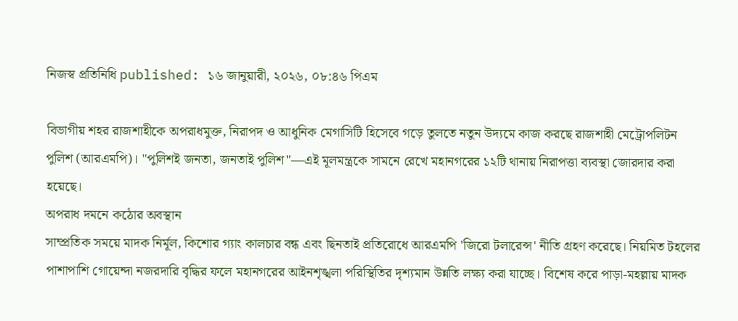নিজস্ব প্রতিনিধি published: ১৬ জানুয়ারী, ২০২৬, ০৮:৪৬ পিএম

বিভাগীয় শহর রাজশাহীকে অপরাধমুক্ত, নিরাপদ ও আধুনিক মেগাসিটি হিসেবে গড়ে তুলতে নতুন উদ্যমে কাজ করছে রাজশাহী মেট্রোপলিটন পুলিশ (আরএমপি)। "পুলিশই জনতা, জনতাই পুলিশ"—এই মূলমন্ত্রকে সামনে রেখে মহানগরের ১২টি থানায় নিরাপত্তা ব্যবস্থা জোরদার করা হয়েছে।
অপরাধ দমনে কঠোর অবস্থান
সাম্প্রতিক সময়ে মাদক নির্মূল, কিশোর গ্যাং কালচার বন্ধ এবং ছিনতাই প্রতিরোধে আরএমপি 'জিরো টলারেন্স' নীতি গ্রহণ করেছে। নিয়মিত টহলের পাশাপাশি গোয়েন্দা নজরদারি বৃদ্ধির ফলে মহানগরের আইনশৃঙ্খলা পরিস্থিতির দৃশ্যমান উন্নতি লক্ষ্য করা যাচ্ছে। বিশেষ করে পাড়া-মহল্লায় মাদক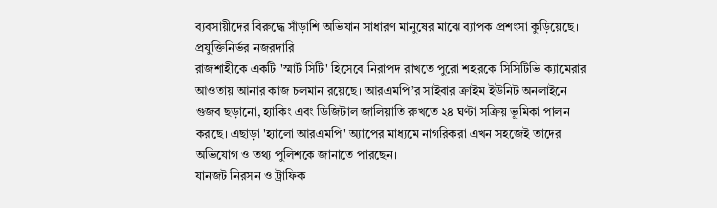ব্যবসায়ীদের বিরুদ্ধে সাঁড়াশি অভিযান সাধারণ মানুষের মাঝে ব্যাপক প্রশংসা কুড়িয়েছে।
প্রযুক্তিনির্ভর নজরদারি
রাজশাহীকে একটি 'স্মার্ট সিটি' হিসেবে নিরাপদ রাখতে পুরো শহরকে সিসিটিভি ক্যামেরার আওতায় আনার কাজ চলমান রয়েছে। আরএমপি’র সাইবার ক্রাইম ইউনিট অনলাইনে গুজব ছড়ানো, হ্যাকিং এবং ডিজিটাল জালিয়াতি রুখতে ২৪ ঘণ্টা সক্রিয় ভূমিকা পালন করছে। এছাড়া 'হ্যালো আরএমপি' অ্যাপের মাধ্যমে নাগরিকরা এখন সহজেই তাদের অভিযোগ ও তথ্য পুলিশকে জানাতে পারছেন।
যানজট নিরসন ও ট্রাফিক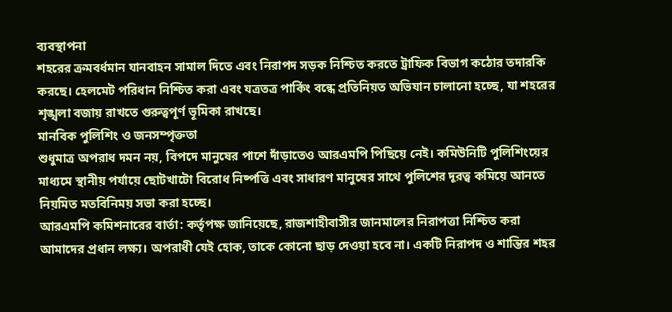ব্যবস্থাপনা
শহরের ক্রমবর্ধমান যানবাহন সামাল দিতে এবং নিরাপদ সড়ক নিশ্চিত করতে ট্রাফিক বিভাগ কঠোর তদারকি করছে। হেলমেট পরিধান নিশ্চিত করা এবং যত্রতত্র পার্কিং বন্ধে প্রতিনিয়ত অভিযান চালানো হচ্ছে, যা শহরের শৃঙ্খলা বজায় রাখতে গুরুত্বপূর্ণ ভূমিকা রাখছে।
মানবিক পুলিশিং ও জনসম্পৃক্ততা
শুধুমাত্র অপরাধ দমন নয়, বিপদে মানুষের পাশে দাঁড়াতেও আরএমপি পিছিয়ে নেই। কমিউনিটি পুলিশিংয়ের মাধ্যমে স্থানীয় পর্যায়ে ছোটখাটো বিরোধ নিষ্পত্তি এবং সাধারণ মানুষের সাথে পুলিশের দূরত্ব কমিয়ে আনতে নিয়মিত মতবিনিময় সভা করা হচ্ছে।
আরএমপি কমিশনারের বার্তা: কর্তৃপক্ষ জানিয়েছে, রাজশাহীবাসীর জানমালের নিরাপত্তা নিশ্চিত করা আমাদের প্রধান লক্ষ্য। অপরাধী যেই হোক, তাকে কোনো ছাড় দেওয়া হবে না। একটি নিরাপদ ও শান্তির শহর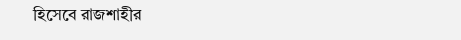হিসেবে রাজশাহীর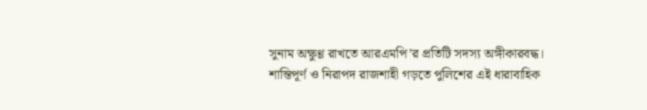সুনাম অক্ষুণ্ণ রাখতে আরএমপি’র প্রতিটি সদস্য অঙ্গীকারবদ্ধ।
শান্তিপূর্ণ ও নিরাপদ রাজশাহী গড়তে পুলিশের এই ধারাবাহিক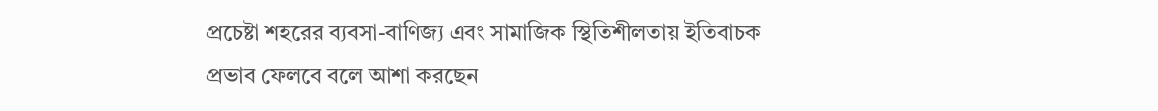প্রচেষ্টা শহরের ব্যবসা-বাণিজ্য এবং সামাজিক স্থিতিশীলতায় ইতিবাচক প্রভাব ফেলবে বলে আশা করছেন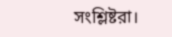সংশ্লিষ্টরা।